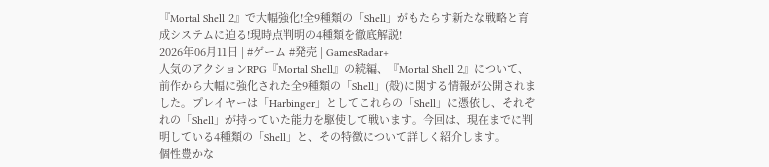『Mortal Shell 2』で大幅強化!全9種類の「Shell」がもたらす新たな戦略と育成システムに迫る!現時点判明の4種類を徹底解説!
2026年06月11日 | #ゲーム #発売 | GamesRadar+
人気のアクションRPG『Mortal Shell』の続編、『Mortal Shell 2』について、前作から大幅に強化された全9種類の「Shell」(殻)に関する情報が公開されました。プレイヤーは「Harbinger」としてこれらの「Shell」に憑依し、それぞれの「Shell」が持っていた能力を駆使して戦います。今回は、現在までに判明している4種類の「Shell」と、その特徴について詳しく紹介します。
個性豊かな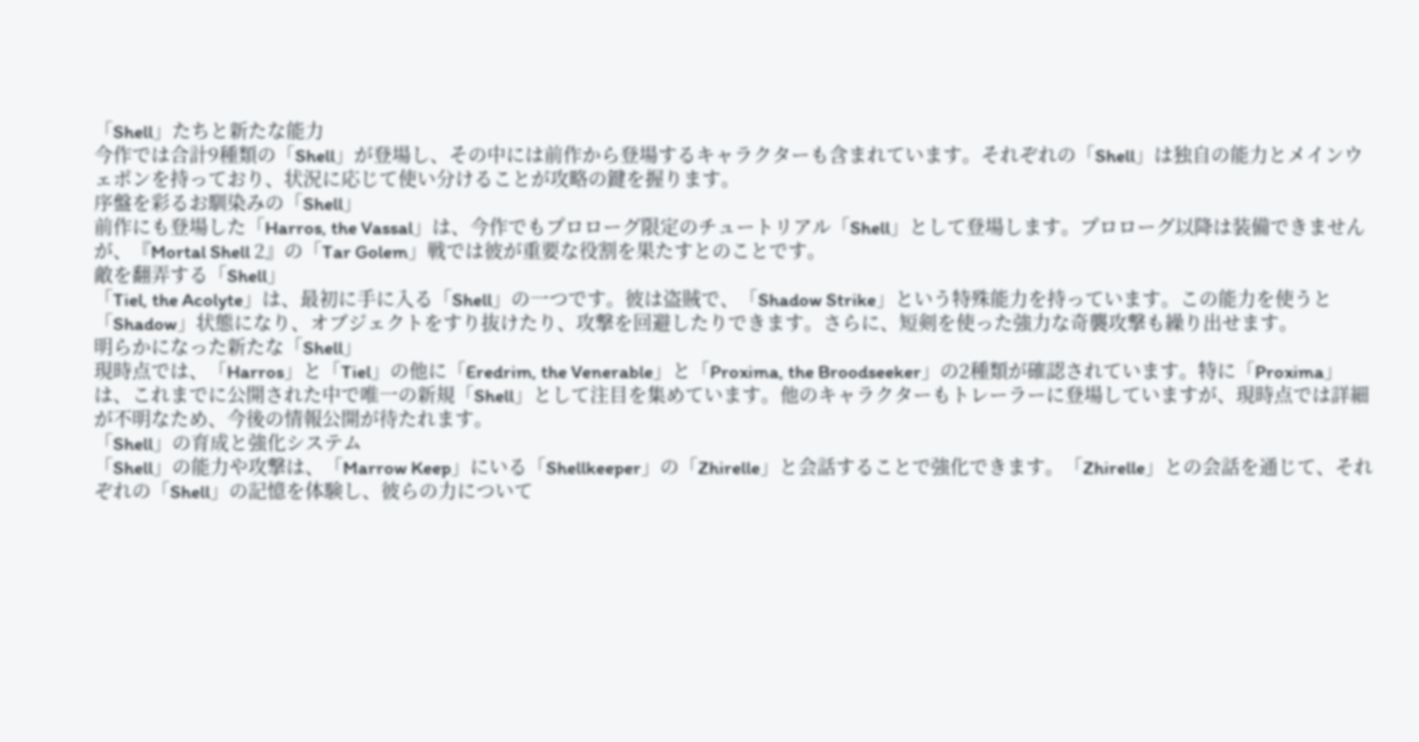「Shell」たちと新たな能力
今作では合計9種類の「Shell」が登場し、その中には前作から登場するキャラクターも含まれています。それぞれの「Shell」は独自の能力とメインウェポンを持っており、状況に応じて使い分けることが攻略の鍵を握ります。
序盤を彩るお馴染みの「Shell」
前作にも登場した「Harros, the Vassal」は、今作でもプロローグ限定のチュートリアル「Shell」として登場します。プロローグ以降は装備できませんが、『Mortal Shell 2』の「Tar Golem」戦では彼が重要な役割を果たすとのことです。
敵を翻弄する「Shell」
「Tiel, the Acolyte」は、最初に手に入る「Shell」の一つです。彼は盗賊で、「Shadow Strike」という特殊能力を持っています。この能力を使うと「Shadow」状態になり、オブジェクトをすり抜けたり、攻撃を回避したりできます。さらに、短剣を使った強力な奇襲攻撃も繰り出せます。
明らかになった新たな「Shell」
現時点では、「Harros」と「Tiel」の他に「Eredrim, the Venerable」と「Proxima, the Broodseeker」の2種類が確認されています。特に「Proxima」は、これまでに公開された中で唯一の新規「Shell」として注目を集めています。他のキャラクターもトレーラーに登場していますが、現時点では詳細が不明なため、今後の情報公開が待たれます。
「Shell」の育成と強化システム
「Shell」の能力や攻撃は、「Marrow Keep」にいる「Shellkeeper」の「Zhirelle」と会話することで強化できます。「Zhirelle」との会話を通じて、それぞれの「Shell」の記憶を体験し、彼らの力について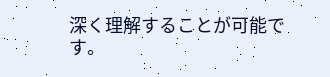深く理解することが可能です。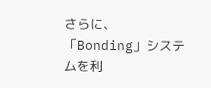さらに、「Bonding」システムを利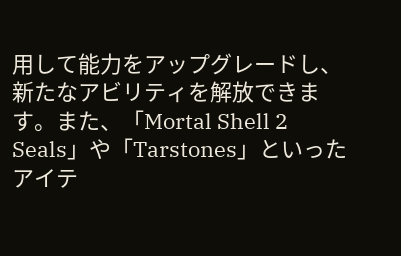用して能力をアップグレードし、新たなアビリティを解放できます。また、「Mortal Shell 2 Seals」や「Tarstones」といったアイテ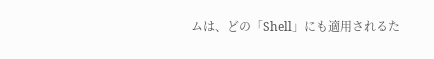ムは、どの「Shell」にも適用されるた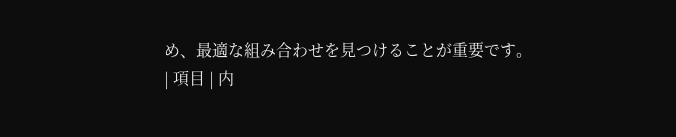め、最適な組み合わせを見つけることが重要です。
| 項目 | 内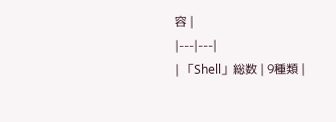容 |
|---|---|
| 「Shell」総数 | 9種類 |